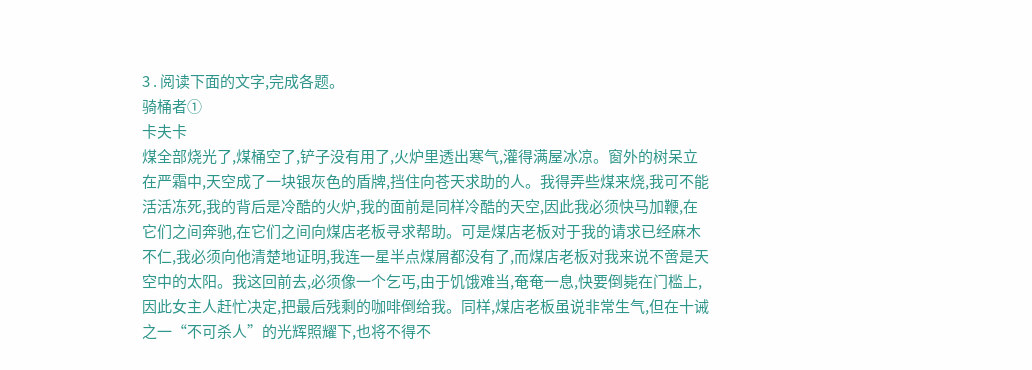3 . 阅读下面的文字,完成各题。
骑桶者①
卡夫卡
煤全部烧光了,煤桶空了,铲子没有用了,火炉里透出寒气,灌得满屋冰凉。窗外的树呆立在严霜中,天空成了一块银灰色的盾牌,挡住向苍天求助的人。我得弄些煤来烧,我可不能活活冻死,我的背后是冷酷的火炉,我的面前是同样冷酷的天空,因此我必须快马加鞭,在它们之间奔驰,在它们之间向煤店老板寻求帮助。可是煤店老板对于我的请求已经麻木不仁,我必须向他清楚地证明,我连一星半点煤屑都没有了,而煤店老板对我来说不啻是天空中的太阳。我这回前去,必须像一个乞丐,由于饥饿难当,奄奄一息,快要倒毙在门槛上,因此女主人赶忙决定,把最后残剩的咖啡倒给我。同样,煤店老板虽说非常生气,但在十诫之一“不可杀人”的光辉照耀下,也将不得不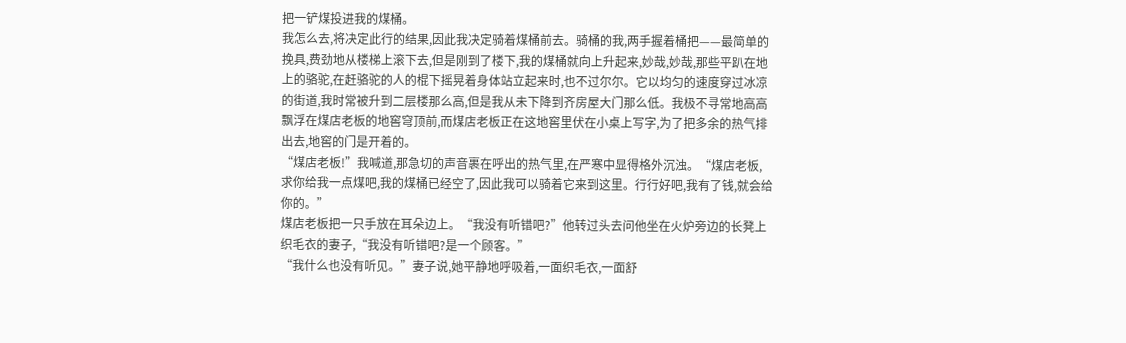把一铲煤投进我的煤桶。
我怎么去,将决定此行的结果,因此我决定骑着煤桶前去。骑桶的我,两手握着桶把——最简单的挽具,费劲地从楼梯上滚下去,但是刚到了楼下,我的煤桶就向上升起来,妙哉,妙哉,那些平趴在地上的骆驼,在赶骆驼的人的棍下摇晃着身体站立起来时,也不过尔尔。它以均匀的速度穿过冰凉的街道,我时常被升到二层楼那么高,但是我从未下降到齐房屋大门那么低。我极不寻常地高高飘浮在煤店老板的地窖穹顶前,而煤店老板正在这地窖里伏在小桌上写字,为了把多余的热气排出去,地窖的门是开着的。
“煤店老板!”我喊道,那急切的声音裹在呼出的热气里,在严寒中显得格外沉浊。“煤店老板,求你给我一点煤吧,我的煤桶已经空了,因此我可以骑着它来到这里。行行好吧,我有了钱,就会给你的。”
煤店老板把一只手放在耳朵边上。“我没有听错吧?”他转过头去问他坐在火炉旁边的长凳上织毛衣的妻子,“我没有听错吧?是一个顾客。”
“我什么也没有听见。”妻子说,她平静地呼吸着,一面织毛衣,一面舒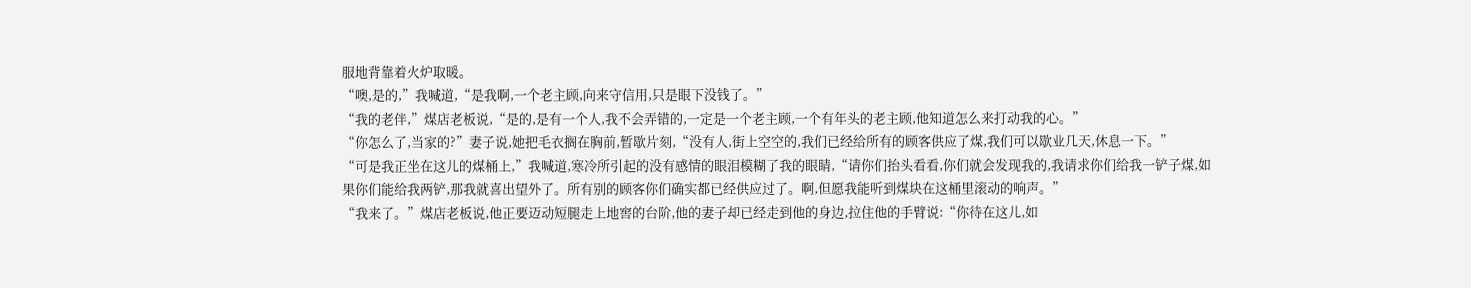服地背靠着火炉取暖。
“噢,是的,”我喊道,“是我啊,一个老主顾,向来守信用,只是眼下没钱了。”
“我的老伴,”煤店老板说,“是的,是有一个人,我不会弄错的,一定是一个老主顾,一个有年头的老主顾,他知道怎么来打动我的心。”
“你怎么了,当家的?”妻子说,她把毛衣搁在胸前,暂歇片刻,“没有人,街上空空的,我们已经给所有的顾客供应了煤,我们可以歇业几天,休息一下。”
“可是我正坐在这儿的煤桶上,”我喊道,寒冷所引起的没有感情的眼泪模糊了我的眼睛,“请你们抬头看看,你们就会发现我的,我请求你们给我一铲子煤,如果你们能给我两铲,那我就喜出望外了。所有别的顾客你们确实都已经供应过了。啊,但愿我能听到煤块在这桶里滚动的响声。”
“我来了。”煤店老板说,他正要迈动短腿走上地窖的台阶,他的妻子却已经走到他的身边,拉住他的手臂说:“你待在这儿,如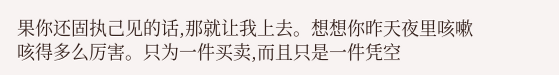果你还固执己见的话,那就让我上去。想想你昨天夜里咳嗽咳得多么厉害。只为一件买卖,而且只是一件凭空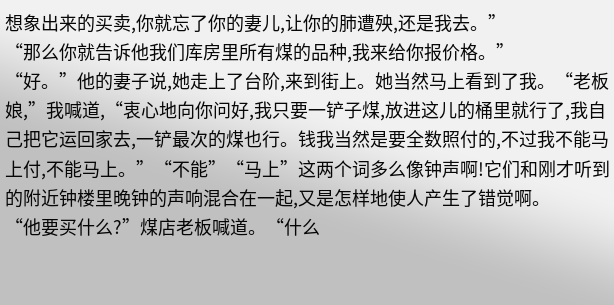想象出来的买卖,你就忘了你的妻儿,让你的肺遭殃,还是我去。”
“那么你就告诉他我们库房里所有煤的品种,我来给你报价格。”
“好。”他的妻子说,她走上了台阶,来到街上。她当然马上看到了我。“老板娘,”我喊道,“衷心地向你问好,我只要一铲子煤,放进这儿的桶里就行了,我自己把它运回家去,一铲最次的煤也行。钱我当然是要全数照付的,不过我不能马上付,不能马上。”“不能”“马上”这两个词多么像钟声啊!它们和刚才听到的附近钟楼里晚钟的声响混合在一起,又是怎样地使人产生了错觉啊。
“他要买什么?”煤店老板喊道。“什么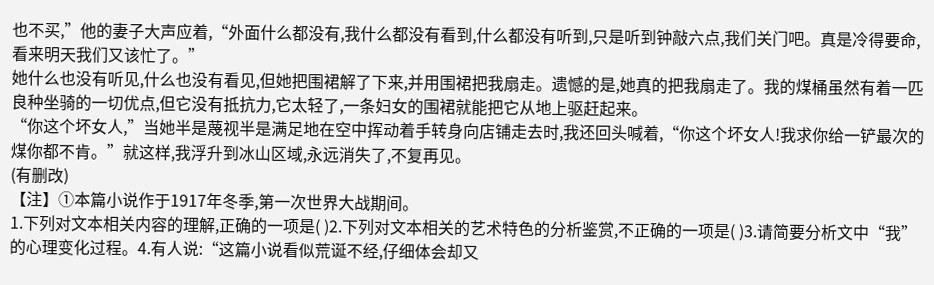也不买,”他的妻子大声应着,“外面什么都没有,我什么都没有看到,什么都没有听到,只是听到钟敲六点,我们关门吧。真是冷得要命,看来明天我们又该忙了。”
她什么也没有听见,什么也没有看见,但她把围裙解了下来,并用围裙把我扇走。遗憾的是,她真的把我扇走了。我的煤桶虽然有着一匹良种坐骑的一切优点,但它没有抵抗力,它太轻了,一条妇女的围裙就能把它从地上驱赶起来。
“你这个坏女人,”当她半是蔑视半是满足地在空中挥动着手转身向店铺走去时,我还回头喊着,“你这个坏女人!我求你给一铲最次的煤你都不肯。”就这样,我浮升到冰山区域,永远消失了,不复再见。
(有删改)
【注】①本篇小说作于1917年冬季,第一次世界大战期间。
1.下列对文本相关内容的理解,正确的一项是( )2.下列对文本相关的艺术特色的分析鉴赏,不正确的一项是( )3.请简要分析文中“我”的心理变化过程。4.有人说:“这篇小说看似荒诞不经,仔细体会却又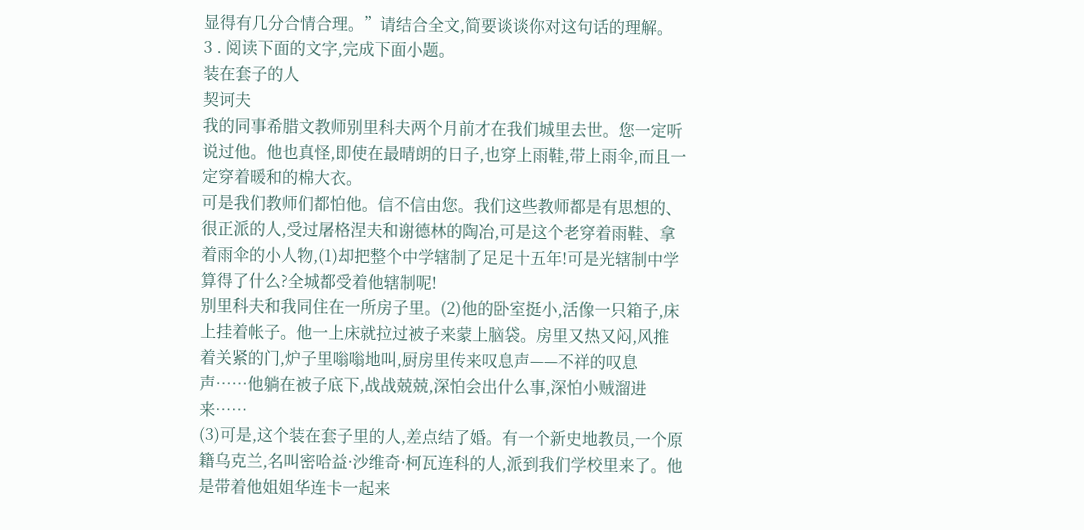显得有几分合情合理。”请结合全文,简要谈谈你对这句话的理解。
3 . 阅读下面的文字,完成下面小题。
装在套子的人
契诃夫
我的同事希腊文教师别里科夫两个月前才在我们城里去世。您一定听说过他。他也真怪,即使在最晴朗的日子,也穿上雨鞋,带上雨伞,而且一定穿着暖和的棉大衣。
可是我们教师们都怕他。信不信由您。我们这些教师都是有思想的、很正派的人,受过屠格涅夫和谢德林的陶冶,可是这个老穿着雨鞋、拿着雨伞的小人物,(1)却把整个中学辖制了足足十五年!可是光辖制中学算得了什么?全城都受着他辖制呢!
别里科夫和我同住在一所房子里。(2)他的卧室挺小,活像一只箱子,床上挂着帐子。他一上床就拉过被子来蒙上脑袋。房里又热又闷,风推着关紧的门,炉子里嗡嗡地叫,厨房里传来叹息声——不祥的叹息声……他躺在被子底下,战战兢兢,深怕会出什么事,深怕小贼溜进来……
(3)可是,这个装在套子里的人,差点结了婚。有一个新史地教员,一个原籍乌克兰,名叫密哈益·沙维奇·柯瓦连科的人,派到我们学校里来了。他是带着他姐姐华连卡一起来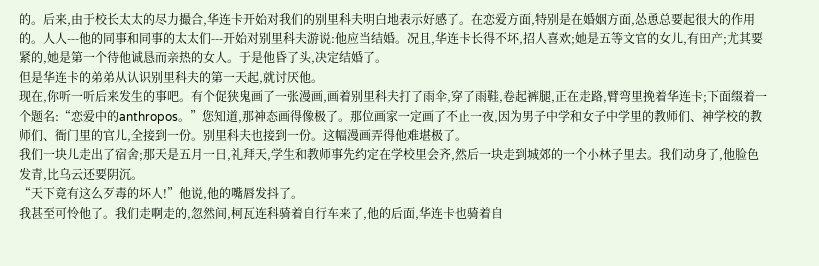的。后来,由于校长太太的尽力撮合,华连卡开始对我们的别里科夫明白地表示好感了。在恋爱方面,特别是在婚姻方面,怂恿总要起很大的作用的。人人---他的同事和同事的太太们---开始对别里科夫游说:他应当结婚。况且,华连卡长得不坏,招人喜欢;她是五等文官的女儿,有田产;尤其要紧的,她是第一个待他诚恳而亲热的女人。于是他昏了头,决定结婚了。
但是华连卡的弟弟从认识别里科夫的第一天起,就讨厌他。
现在,你听一听后来发生的事吧。有个促狭鬼画了一张漫画,画着别里科夫打了雨伞,穿了雨鞋,卷起裤腿,正在走路,臂弯里挽着华连卡;下面缀着一个题名:“恋爱中的anthropos。”您知道,那神态画得像极了。那位画家一定画了不止一夜,因为男子中学和女子中学里的教师们、神学校的教师们、衙门里的官儿,全接到一份。别里科夫也接到一份。这幅漫画弄得他难堪极了。
我们一块儿走出了宿舍;那天是五月一日,礼拜天,学生和教师事先约定在学校里会齐,然后一块走到城郊的一个小林子里去。我们动身了,他脸色发青,比乌云还要阴沉。
“天下竟有这么歹毒的坏人!”他说,他的嘴唇发抖了。
我甚至可怜他了。我们走啊走的,忽然间,柯瓦连科骑着自行车来了,他的后面,华连卡也骑着自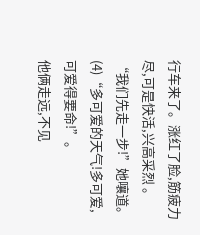行车来了。涨红了脸,筋疲力尽,可是快活,兴高采烈 。
“我们先走一步!”她嚷道。(4)“多可爱的天气!多可爱,可爱得要命!”。
他俩走远,不见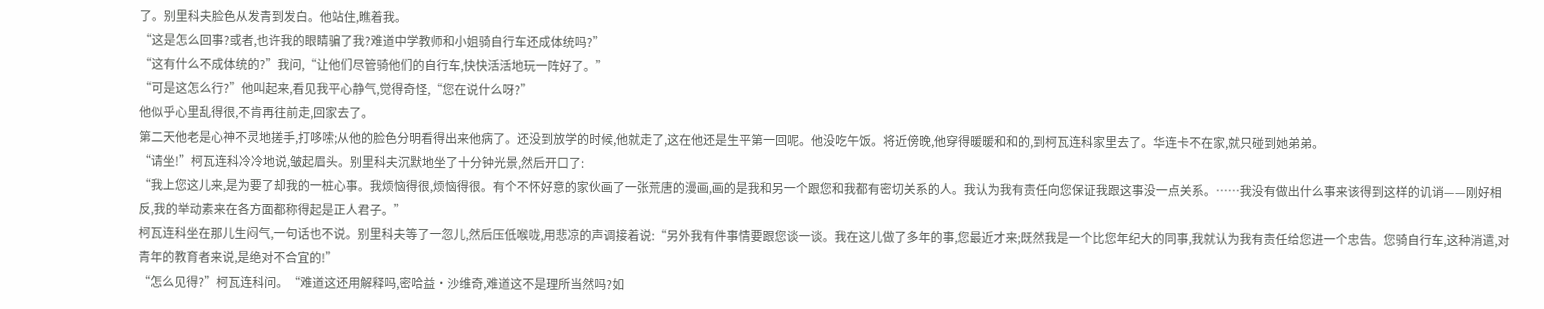了。别里科夫脸色从发青到发白。他站住,瞧着我。
“这是怎么回事?或者,也许我的眼睛骗了我?难道中学教师和小姐骑自行车还成体统吗?”
“这有什么不成体统的?”我问,“让他们尽管骑他们的自行车,快快活活地玩一阵好了。”
“可是这怎么行?”他叫起来,看见我平心静气,觉得奇怪,“您在说什么呀?”
他似乎心里乱得很,不肯再往前走,回家去了。
第二天他老是心神不灵地搓手,打哆嗦;从他的脸色分明看得出来他病了。还没到放学的时候,他就走了,这在他还是生平第一回呢。他没吃午饭。将近傍晚,他穿得暖暖和和的,到柯瓦连科家里去了。华连卡不在家,就只碰到她弟弟。
“请坐!”柯瓦连科冷冷地说,皱起眉头。别里科夫沉默地坐了十分钟光景,然后开口了:
“我上您这儿来,是为要了却我的一桩心事。我烦恼得很,烦恼得很。有个不怀好意的家伙画了一张荒唐的漫画,画的是我和另一个跟您和我都有密切关系的人。我认为我有责任向您保证我跟这事没一点关系。……我没有做出什么事来该得到这样的讥诮——刚好相反,我的举动素来在各方面都称得起是正人君子。”
柯瓦连科坐在那儿生闷气,一句话也不说。别里科夫等了一忽儿,然后压低喉咙,用悲凉的声调接着说:“另外我有件事情要跟您谈一谈。我在这儿做了多年的事,您最近才来;既然我是一个比您年纪大的同事,我就认为我有责任给您进一个忠告。您骑自行车,这种消遣,对青年的教育者来说,是绝对不合宜的!”
“怎么见得?”柯瓦连科问。“难道这还用解释吗,密哈益·沙维奇,难道这不是理所当然吗?如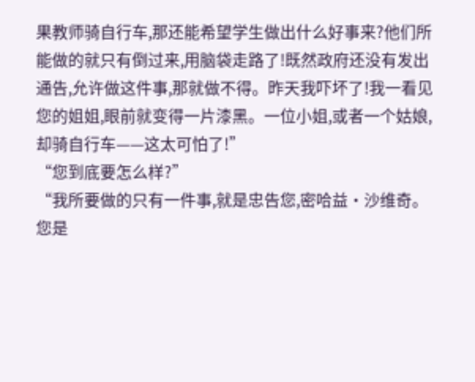果教师骑自行车,那还能希望学生做出什么好事来?他们所能做的就只有倒过来,用脑袋走路了!既然政府还没有发出通告,允许做这件事,那就做不得。昨天我吓坏了!我一看见您的姐姐,眼前就变得一片漆黑。一位小姐,或者一个姑娘,却骑自行车——这太可怕了!”
“您到底要怎么样?”
“我所要做的只有一件事,就是忠告您,密哈益·沙维奇。您是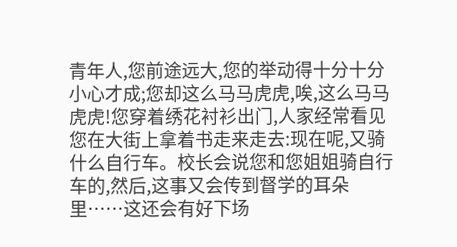青年人,您前途远大,您的举动得十分十分小心才成;您却这么马马虎虎,唉,这么马马虎虎!您穿着绣花衬衫出门,人家经常看见您在大街上拿着书走来走去:现在呢,又骑什么自行车。校长会说您和您姐姐骑自行车的,然后,这事又会传到督学的耳朵里……这还会有好下场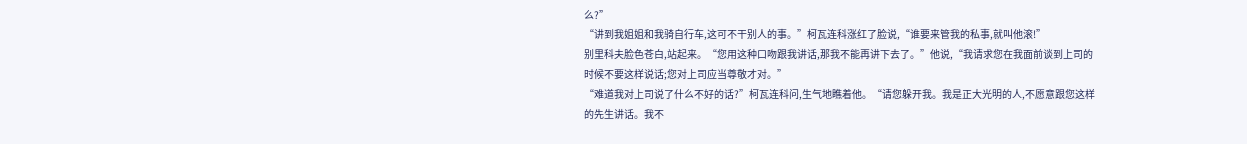么?”
“讲到我姐姐和我骑自行车,这可不干别人的事。”柯瓦连科涨红了脸说,“谁要来管我的私事,就叫他滚!”
别里科夫脸色苍白,站起来。“您用这种口吻跟我讲话,那我不能再讲下去了。”他说,“我请求您在我面前谈到上司的时候不要这样说话;您对上司应当尊敬才对。”
“难道我对上司说了什么不好的话?”柯瓦连科问,生气地瞧着他。“请您躲开我。我是正大光明的人,不愿意跟您这样的先生讲话。我不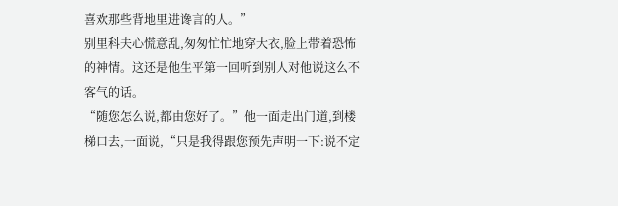喜欢那些背地里进谗言的人。”
别里科夫心慌意乱,匆匆忙忙地穿大衣,脸上带着恐怖的神情。这还是他生平第一回听到别人对他说这么不客气的话。
“随您怎么说,都由您好了。”他一面走出门道,到楼梯口去,一面说,“只是我得跟您预先声明一下:说不定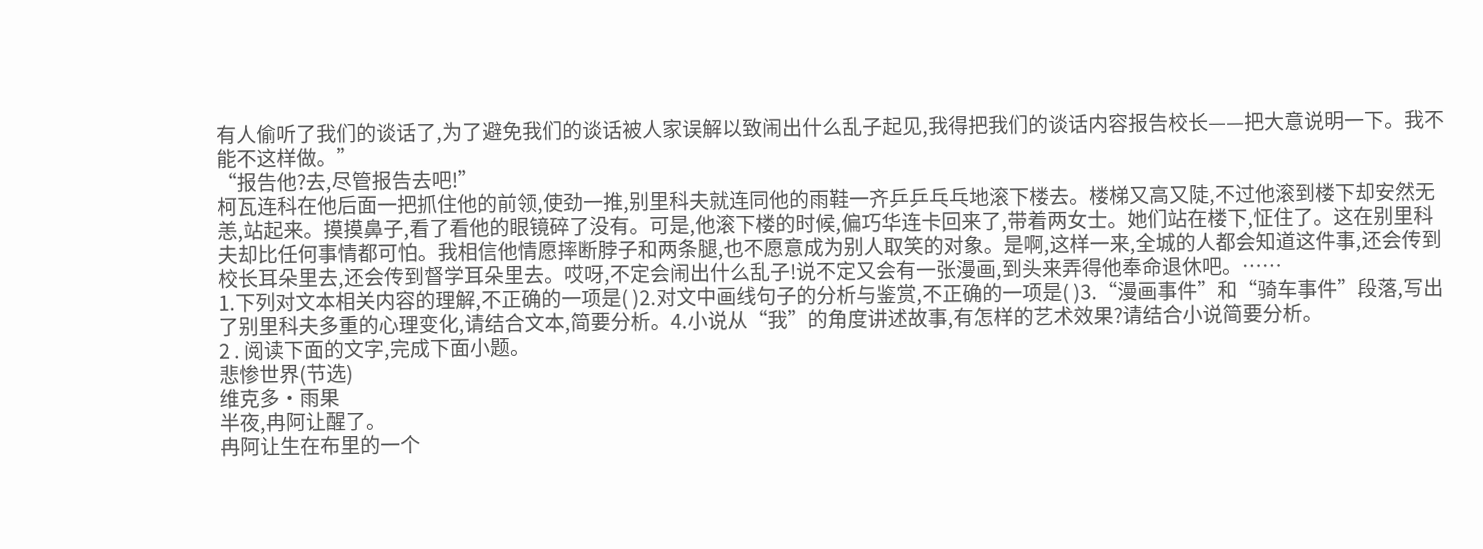有人偷听了我们的谈话了,为了避免我们的谈话被人家误解以致闹出什么乱子起见,我得把我们的谈话内容报告校长——把大意说明一下。我不能不这样做。”
“报告他?去,尽管报告去吧!”
柯瓦连科在他后面一把抓住他的前领,使劲一推,别里科夫就连同他的雨鞋一齐乒乒乓乓地滚下楼去。楼梯又高又陡,不过他滚到楼下却安然无恙,站起来。摸摸鼻子,看了看他的眼镜碎了没有。可是,他滚下楼的时候,偏巧华连卡回来了,带着两女士。她们站在楼下,怔住了。这在别里科夫却比任何事情都可怕。我相信他情愿摔断脖子和两条腿,也不愿意成为别人取笑的对象。是啊,这样一来,全城的人都会知道这件事,还会传到校长耳朵里去,还会传到督学耳朵里去。哎呀,不定会闹出什么乱子!说不定又会有一张漫画,到头来弄得他奉命退休吧。……
1.下列对文本相关内容的理解,不正确的一项是( )2.对文中画线句子的分析与鉴赏,不正确的一项是( )3.“漫画事件”和“骑车事件”段落,写出了别里科夫多重的心理变化,请结合文本,简要分析。4.小说从“我”的角度讲述故事,有怎样的艺术效果?请结合小说简要分析。
2 . 阅读下面的文字,完成下面小题。
悲惨世界(节选)
维克多·雨果
半夜,冉阿让醒了。
冉阿让生在布里的一个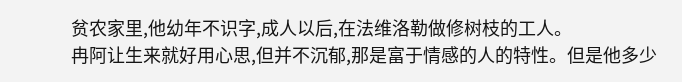贫农家里,他幼年不识字,成人以后,在法维洛勒做修树枝的工人。
冉阿让生来就好用心思,但并不沉郁,那是富于情感的人的特性。但是他多少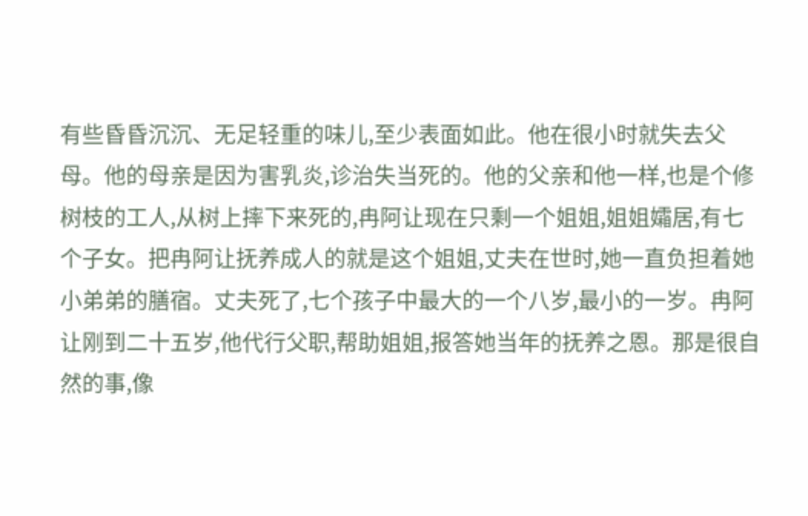有些昏昏沉沉、无足轻重的味儿,至少表面如此。他在很小时就失去父母。他的母亲是因为害乳炎,诊治失当死的。他的父亲和他一样,也是个修树枝的工人,从树上摔下来死的,冉阿让现在只剩一个姐姐,姐姐孀居,有七个子女。把冉阿让抚养成人的就是这个姐姐,丈夫在世时,她一直负担着她小弟弟的膳宿。丈夫死了,七个孩子中最大的一个八岁,最小的一岁。冉阿让刚到二十五岁,他代行父职,帮助姐姐,报答她当年的抚养之恩。那是很自然的事,像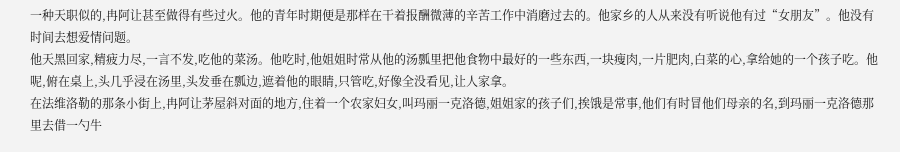一种天职似的,冉阿让甚至做得有些过火。他的青年时期便是那样在干着报酬微薄的辛苦工作中消磨过去的。他家乡的人从来没有听说他有过“女朋友”。他没有时间去想爱情问题。
他天黑回家,精疲力尽,一言不发,吃他的菜汤。他吃时,他姐姐时常从他的汤瓢里把他食物中最好的一些东西,一块瘦肉,一片肥肉,白菜的心,拿给她的一个孩子吃。他呢,俯在桌上,头几乎浸在汤里,头发垂在瓢边,遮着他的眼睛,只管吃,好像全没看见,让人家拿。
在法维洛勒的那条小街上,冉阿让茅屋斜对面的地方,住着一个农家妇女,叫玛丽一克洛德,姐姐家的孩子们,挨饿是常事,他们有时冒他们母亲的名,到玛丽一克洛德那里去借一勺牛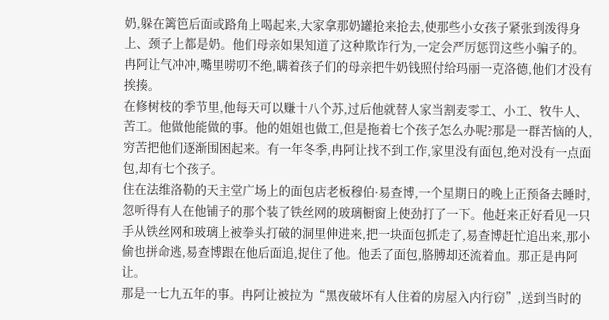奶,躲在篱笆后面或路角上喝起来,大家拿那奶罐抢来抢去,使那些小女孩子紧张到泼得身上、颈子上都是奶。他们母亲如果知道了这种欺诈行为,一定会严厉惩罚这些小骗子的。冉阿让气冲冲,嘴里唠叨不绝,瞒着孩子们的母亲把牛奶钱照付给玛丽一克洛德,他们才没有挨揍。
在修树枝的季节里,他每天可以赚十八个苏,过后他就替人家当割麦零工、小工、牧牛人、苦工。他做他能做的事。他的姐姐也做工,但是拖着七个孩子怎么办呢?那是一群苦恼的人,穷苦把他们逐渐围困起来。有一年冬季,冉阿让找不到工作,家里没有面包,绝对没有一点面包,却有七个孩子。
住在法维洛勒的天主堂广场上的面包店老板穆伯·易查博,一个星期日的晚上正预备去睡时,忽听得有人在他铺子的那个装了铁丝网的玻璃橱窗上使劲打了一下。他赶来正好看见一只手从铁丝网和玻璃上被拳头打破的洞里伸进来,把一块面包抓走了,易查博赶忙追出来,那小偷也拼命逃,易查博跟在他后面追,捉住了他。他丢了面包,胳膊却还流着血。那正是冉阿让。
那是一七九五年的事。冉阿让被拉为“黑夜破坏有人住着的房屋入内行窃”,送到当时的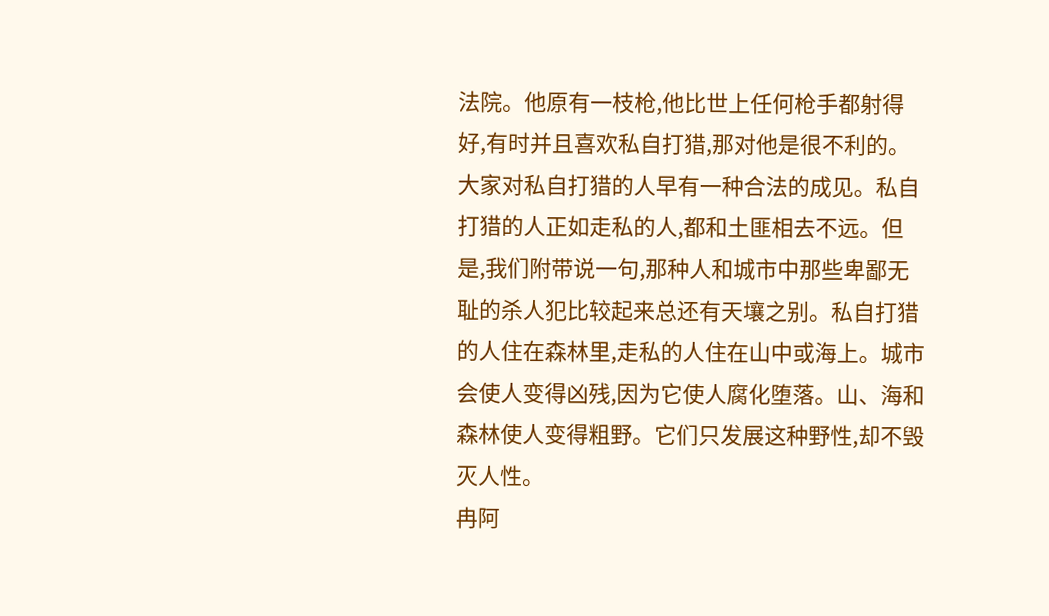法院。他原有一枝枪,他比世上任何枪手都射得好,有时并且喜欢私自打猎,那对他是很不利的。大家对私自打猎的人早有一种合法的成见。私自打猎的人正如走私的人,都和土匪相去不远。但是,我们附带说一句,那种人和城市中那些卑鄙无耻的杀人犯比较起来总还有天壤之别。私自打猎的人住在森林里,走私的人住在山中或海上。城市会使人变得凶残,因为它使人腐化堕落。山、海和森林使人变得粗野。它们只发展这种野性,却不毁灭人性。
冉阿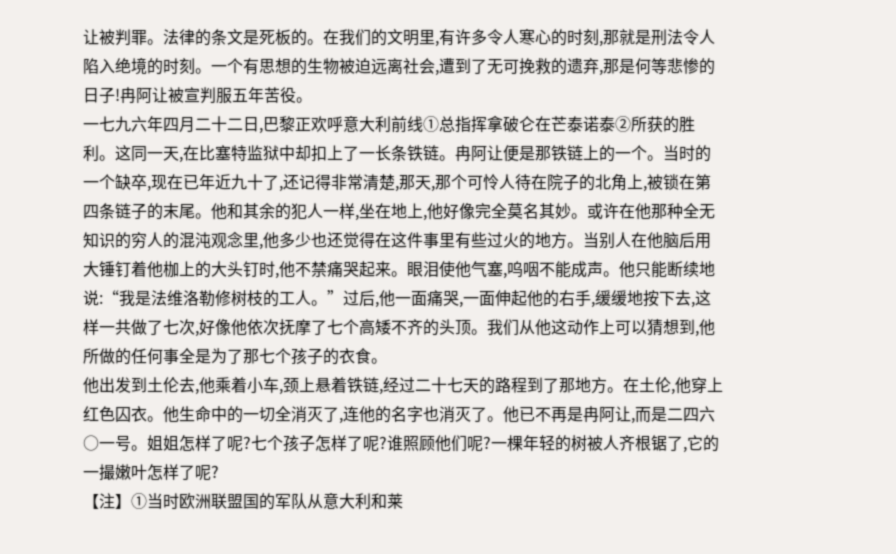让被判罪。法律的条文是死板的。在我们的文明里,有许多令人寒心的时刻,那就是刑法令人陷入绝境的时刻。一个有思想的生物被迫远离社会,遭到了无可挽救的遗弃,那是何等悲惨的日子!冉阿让被宣判服五年苦役。
一七九六年四月二十二日,巴黎正欢呼意大利前线①总指挥拿破仑在芒泰诺泰②所获的胜利。这同一天,在比塞特监狱中却扣上了一长条铁链。冉阿让便是那铁链上的一个。当时的一个缺卒,现在已年近九十了,还记得非常清楚,那天,那个可怜人待在院子的北角上,被锁在第四条链子的末尾。他和其余的犯人一样,坐在地上,他好像完全莫名其妙。或许在他那种全无知识的穷人的混沌观念里,他多少也还觉得在这件事里有些过火的地方。当别人在他脑后用大锤钉着他枷上的大头钉时,他不禁痛哭起来。眼泪使他气塞,呜咽不能成声。他只能断续地说:“我是法维洛勒修树枝的工人。”过后,他一面痛哭,一面伸起他的右手,缓缓地按下去,这样一共做了七次,好像他依次抚摩了七个高矮不齐的头顶。我们从他这动作上可以猜想到,他所做的任何事全是为了那七个孩子的衣食。
他出发到土伦去,他乘着小车,颈上悬着铁链,经过二十七天的路程到了那地方。在土伦,他穿上红色囚衣。他生命中的一切全消灭了,连他的名字也消灭了。他已不再是冉阿让,而是二四六○一号。姐姐怎样了呢?七个孩子怎样了呢?谁照顾他们呢?一棵年轻的树被人齐根锯了,它的一撮嫩叶怎样了呢?
【注】①当时欧洲联盟国的军队从意大利和莱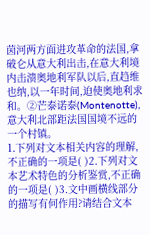茵河两方面进攻革命的法国,拿破仑从意大利出击,在意大利境内击溃奥地利军队以后,直趋维也纳,以一年时间,迫使奥地利求和。②芒泰诺泰(Montenotte),意大利北部距法国国境不远的一个村镇。
1.下列对文本相关内容的理解,不正确的一项是( )2.下列对文本艺术特色的分析鉴赏,不正确的一项是( )3.文中画横线部分的描写有何作用?请结合文本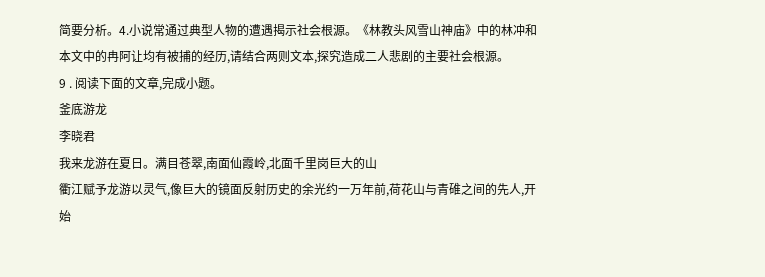简要分析。4.小说常通过典型人物的遭遇揭示社会根源。《林教头风雪山神庙》中的林冲和本文中的冉阿让均有被捕的经历,请结合两则文本,探究造成二人悲剧的主要社会根源。
9 . 阅读下面的文章,完成小题。
釜底游龙
李晓君
我来龙游在夏日。满目苍翠,南面仙霞岭,北面千里岗巨大的山
衢江赋予龙游以灵气,像巨大的镜面反射历史的余光约一万年前,荷花山与青碓之间的先人,开始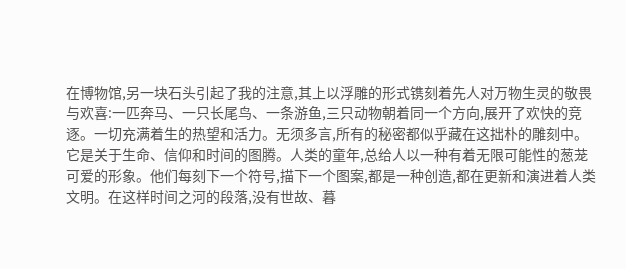在博物馆,另一块石头引起了我的注意,其上以浮雕的形式镌刻着先人对万物生灵的敬畏与欢喜:一匹奔马、一只长尾鸟、一条游鱼,三只动物朝着同一个方向,展开了欢快的竞逐。一切充满着生的热望和活力。无须多言,所有的秘密都似乎藏在这拙朴的雕刻中。它是关于生命、信仰和时间的图腾。人类的童年,总给人以一种有着无限可能性的葱茏可爱的形象。他们每刻下一个符号,描下一个图案,都是一种创造,都在更新和演进着人类文明。在这样时间之河的段落,没有世故、暮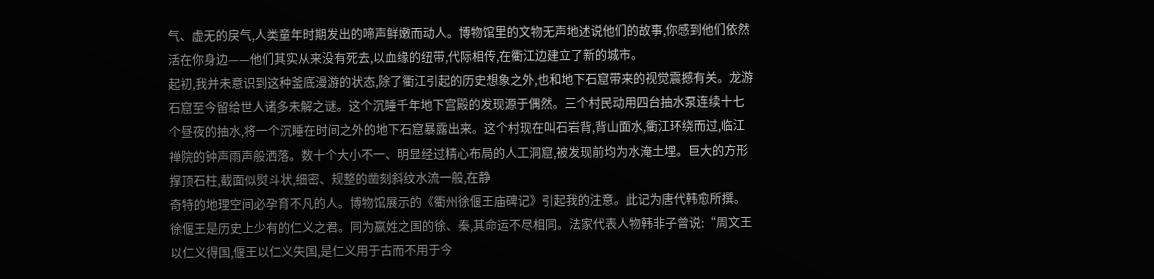气、虚无的戾气,人类童年时期发出的啼声鲜嫩而动人。博物馆里的文物无声地述说他们的故事,你感到他们依然活在你身边——他们其实从来没有死去,以血缘的纽带,代际相传,在衢江边建立了新的城市。
起初,我并未意识到这种釜底漫游的状态,除了衢江引起的历史想象之外,也和地下石窟带来的视觉震撼有关。龙游石窟至今留给世人诸多未解之谜。这个沉睡千年地下宫殿的发现源于偶然。三个村民动用四台抽水泵连续十七个昼夜的抽水,将一个沉睡在时间之外的地下石窟暴露出来。这个村现在叫石岩背,背山面水,衢江环绕而过,临江禅院的钟声雨声般洒落。数十个大小不一、明显经过精心布局的人工洞窟,被发现前均为水淹土埋。巨大的方形撑顶石柱,截面似熨斗状,细密、规整的凿刻斜纹水流一般,在静
奇特的地理空间必孕育不凡的人。博物馆展示的《衢州徐偃王庙碑记》引起我的注意。此记为唐代韩愈所撰。徐偃王是历史上少有的仁义之君。同为嬴姓之国的徐、秦,其命运不尽相同。法家代表人物韩非子曾说:“周文王以仁义得国,偃王以仁义失国,是仁义用于古而不用于今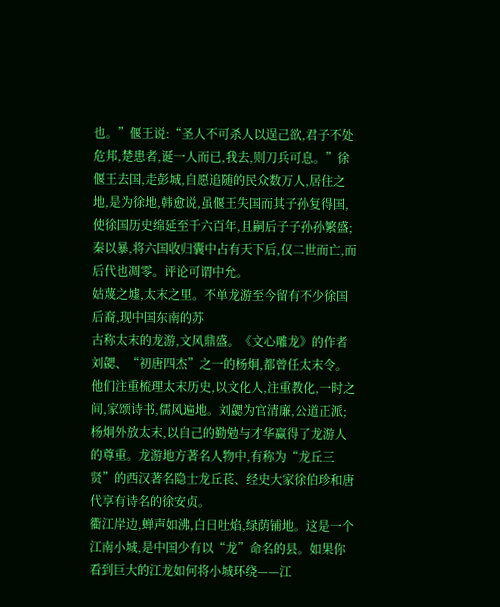也。”偃王说:“圣人不可杀人以逞己欲,君子不处危邦,楚患者,诞一人而已,我去,则刀兵可息。”徐偃王去国,走彭城,自愿追随的民众数万人,居住之地,是为徐地,韩愈说,虽偃王失国而其子孙复得国,使徐国历史绵延至千六百年,且嗣后子子孙孙繁盛;秦以暴,将六国收归囊中占有天下后,仅二世而亡,而后代也凋零。评论可谓中允。
姑蔑之墟,太末之里。不单龙游至今留有不少徐国后裔,现中国东南的苏
古称太末的龙游,文风鼎盛。《文心雕龙》的作者刘勰、“初唐四杰”之一的杨炯,都曾任太末令。他们注重梳理太末历史,以文化人,注重教化,一时之间,家颂诗书,儒风遍地。刘勰为官清廉,公道正派;杨炯外放太末,以自己的勤勉与才华赢得了龙游人的尊重。龙游地方著名人物中,有称为“龙丘三贤”的西汉著名隐士龙丘苌、经史大家徐伯珍和唐代享有诗名的徐安贞。
衢江岸边,蝉声如沸,白日吐焰,绿荫铺地。这是一个江南小城,是中国少有以“龙”命名的县。如果你看到巨大的江龙如何将小城环绕——江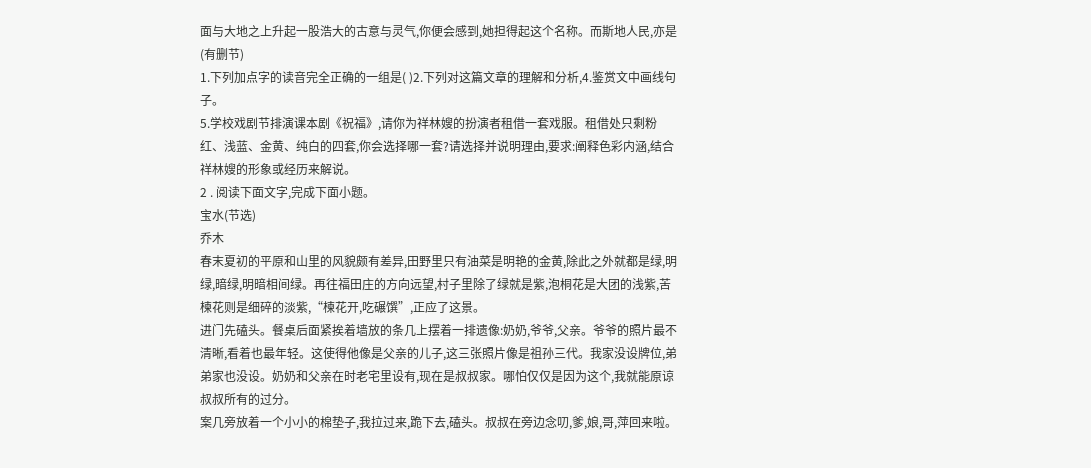面与大地之上升起一股浩大的古意与灵气,你便会感到,她担得起这个名称。而斯地人民,亦是
(有删节)
1.下列加点字的读音完全正确的一组是( )2.下列对这篇文章的理解和分析,4.鉴赏文中画线句子。
5.学校戏剧节排演课本剧《祝福》,请你为祥林嫂的扮演者租借一套戏服。租借处只剩粉红、浅蓝、金黄、纯白的四套,你会选择哪一套?请选择并说明理由,要求:阐释色彩内涵,结合祥林嫂的形象或经历来解说。
2 . 阅读下面文字,完成下面小题。
宝水(节选)
乔木
春末夏初的平原和山里的风貌颇有差异,田野里只有油菜是明艳的金黄,除此之外就都是绿,明绿,暗绿,明暗相间绿。再往福田庄的方向远望,村子里除了绿就是紫,泡桐花是大团的浅紫,苦楝花则是细碎的淡紫,“楝花开,吃碾馔”,正应了这景。
进门先磕头。餐桌后面紧挨着墙放的条几上摆着一排遗像:奶奶,爷爷,父亲。爷爷的照片最不清晰,看着也最年轻。这使得他像是父亲的儿子,这三张照片像是祖孙三代。我家没设牌位,弟弟家也没设。奶奶和父亲在时老宅里设有,现在是叔叔家。哪怕仅仅是因为这个,我就能原谅叔叔所有的过分。
案几旁放着一个小小的棉垫子,我拉过来,跪下去,磕头。叔叔在旁边念叨,爹,娘,哥,萍回来啦。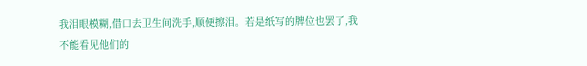我泪眼模糊,借口去卫生间洗手,顺便擦泪。若是纸写的牌位也罢了,我不能看见他们的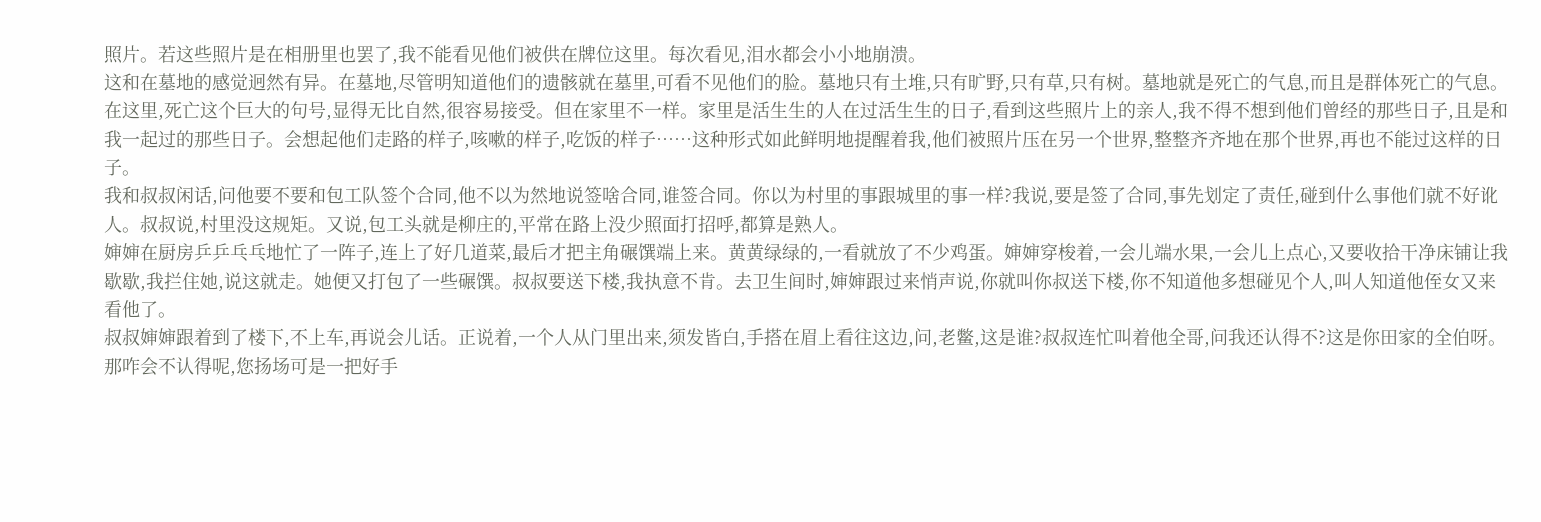照片。若这些照片是在相册里也罢了,我不能看见他们被供在牌位这里。每次看见,泪水都会小小地崩溃。
这和在墓地的感觉迥然有异。在墓地,尽管明知道他们的遗骸就在墓里,可看不见他们的脸。墓地只有土堆,只有旷野,只有草,只有树。墓地就是死亡的气息,而且是群体死亡的气息。在这里,死亡这个巨大的句号,显得无比自然,很容易接受。但在家里不一样。家里是活生生的人在过活生生的日子,看到这些照片上的亲人,我不得不想到他们曾经的那些日子,且是和我一起过的那些日子。会想起他们走路的样子,咳嗽的样子,吃饭的样子……这种形式如此鲜明地提醒着我,他们被照片压在另一个世界,整整齐齐地在那个世界,再也不能过这样的日子。
我和叔叔闲话,问他要不要和包工队签个合同,他不以为然地说签啥合同,谁签合同。你以为村里的事跟城里的事一样?我说,要是签了合同,事先划定了责任,碰到什么事他们就不好讹人。叔叔说,村里没这规矩。又说,包工头就是柳庄的,平常在路上没少照面打招呼,都算是熟人。
婶婶在厨房乒乒乓乓地忙了一阵子,连上了好几道菜,最后才把主角碾馔端上来。黄黄绿绿的,一看就放了不少鸡蛋。婶婶穿梭着,一会儿端水果,一会儿上点心,又要收拾干净床铺让我歇歇,我拦住她,说这就走。她便又打包了一些碾馔。叔叔要送下楼,我执意不肯。去卫生间时,婶婶跟过来悄声说,你就叫你叔送下楼,你不知道他多想碰见个人,叫人知道他侄女又来看他了。
叔叔婶婶跟着到了楼下,不上车,再说会儿话。正说着,一个人从门里出来,须发皆白,手搭在眉上看往这边,问,老鳖,这是谁?叔叔连忙叫着他全哥,问我还认得不?这是你田家的全伯呀。
那咋会不认得呢,您扬场可是一把好手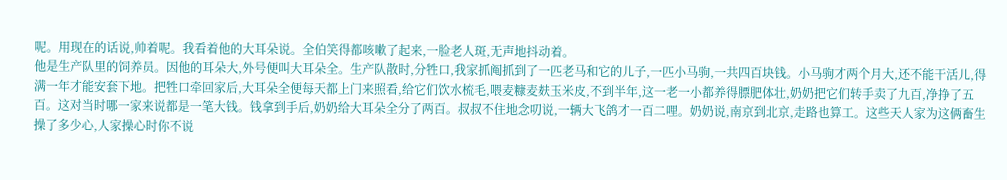呢。用现在的话说,帅着呢。我看着他的大耳朵说。全伯笑得都咳嗽了起来,一脸老人斑,无声地抖动着。
他是生产队里的饲养员。因他的耳朵大,外号便叫大耳朵全。生产队散时,分牲口,我家抓阄抓到了一匹老马和它的儿子,一匹小马驹,一共四百块钱。小马驹才两个月大,还不能干活儿,得满一年才能安套下地。把牲口牵回家后,大耳朵全便每天都上门来照看,给它们饮水梳毛,喂麦糠麦麸玉米皮,不到半年,这一老一小都养得膘肥体壮,奶奶把它们转手卖了九百,净挣了五百。这对当时哪一家来说都是一笔大钱。钱拿到手后,奶奶给大耳朵全分了两百。叔叔不住地念叨说,一辆大飞鸽才一百二哩。奶奶说,南京到北京,走路也算工。这些天人家为这俩畜生操了多少心,人家操心时你不说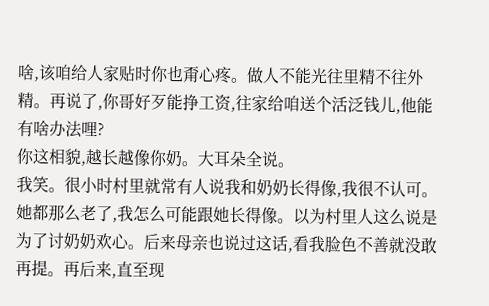啥,该咱给人家贴时你也甭心疼。做人不能光往里精不往外精。再说了,你哥好歹能挣工资,往家给咱送个活泛钱儿,他能有啥办法哩?
你这相貌,越长越像你奶。大耳朵全说。
我笑。很小时村里就常有人说我和奶奶长得像,我很不认可。她都那么老了,我怎么可能跟她长得像。以为村里人这么说是为了讨奶奶欢心。后来母亲也说过这话,看我脸色不善就没敢再提。再后来,直至现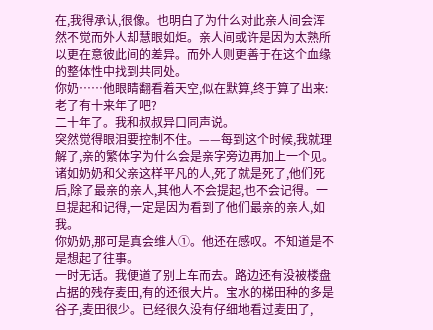在,我得承认,很像。也明白了为什么对此亲人间会浑然不觉而外人却慧眼如炬。亲人间或许是因为太熟所以更在意彼此间的差异。而外人则更善于在这个血缘的整体性中找到共同处。
你奶……他眼睛翻看着天空,似在默算,终于算了出来:老了有十来年了吧?
二十年了。我和叔叔异口同声说。
突然觉得眼泪要控制不住。——每到这个时候,我就理解了,亲的繁体字为什么会是亲字旁边再加上一个见。诸如奶奶和父亲这样平凡的人,死了就是死了,他们死后,除了最亲的亲人,其他人不会提起,也不会记得。一旦提起和记得,一定是因为看到了他们最亲的亲人,如我。
你奶奶,那可是真会维人①。他还在感叹。不知道是不是想起了往事。
一时无话。我便道了别上车而去。路边还有没被楼盘占据的残存麦田,有的还很大片。宝水的梯田种的多是谷子,麦田很少。已经很久没有仔细地看过麦田了,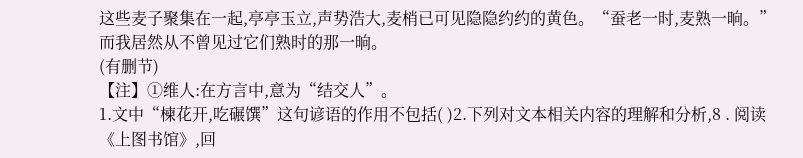这些麦子聚集在一起,亭亭玉立,声势浩大,麦梢已可见隐隐约约的黄色。“蚕老一时,麦熟一晌。”而我居然从不曾见过它们熟时的那一晌。
(有删节)
【注】①维人:在方言中,意为“结交人”。
1.文中“楝花开,吃碾馔”这句谚语的作用不包括( )2.下列对文本相关内容的理解和分析,8 . 阅读《上图书馆》,回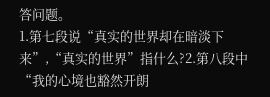答问题。
1.第七段说“真实的世界却在暗淡下来”,“真实的世界”指什么?2.第八段中“我的心境也豁然开朗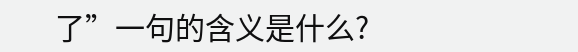了”一句的含义是什么?